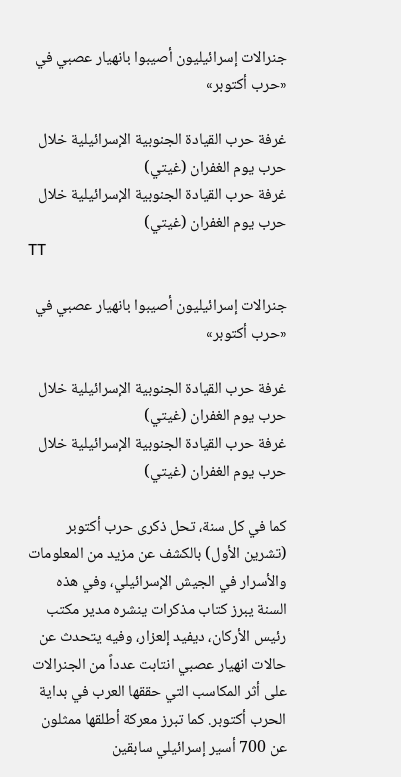جنرالات إسرائيليون أصيبوا بانهيار عصبي في «حرب أكتوبر»

غرفة حرب القيادة الجنوبية الإسرائيلية خلال حرب يوم الغفران (غيتي)
غرفة حرب القيادة الجنوبية الإسرائيلية خلال حرب يوم الغفران (غيتي)
TT

جنرالات إسرائيليون أصيبوا بانهيار عصبي في «حرب أكتوبر»

غرفة حرب القيادة الجنوبية الإسرائيلية خلال حرب يوم الغفران (غيتي)
غرفة حرب القيادة الجنوبية الإسرائيلية خلال حرب يوم الغفران (غيتي)

كما في كل سنة، تحل ذكرى حرب أكتوبر (تشرين الأول) بالكشف عن مزيد من المعلومات والأسرار في الجيش الإسرائيلي، وفي هذه السنة يبرز كتاب مذكرات ينشره مدير مكتب رئيس الأركان، ديفيد إلعزار، وفيه يتحدث عن حالات انهيار عصبي انتابت عدداً من الجنرالات على أثر المكاسب التي حققها العرب في بداية الحرب أكتوبر. كما تبرز معركة أطلقها ممثلون عن 700 أسير إسرائيلي سابقين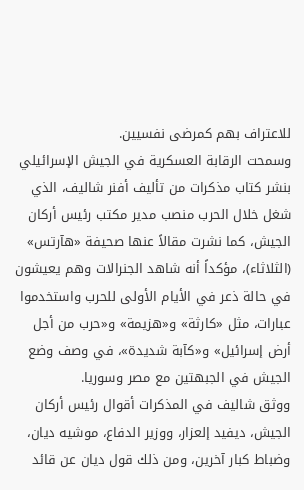للاعتراف بهم كمرضى نفسيين.
وسمحت الرقابة العسكرية في الجيش الإسرائيلي بنشر كتاب مذكرات من تأليف أفنر شاليف، الذي شغل خلال الحرب منصب مدير مكتب رئيس أركان الجيش، كما نشرت مقالاً عنها صحيفة «هآرتس» (الثلاثاء)، مؤكداً أنه شاهد الجنرالات وهم يعيشون في حالة ذعر في الأيام الأولى للحرب واستخدموا عبارات، مثل «كارثة» و«هزيمة» و«حرب من أجل أرض إسرائيل» و«كآبة شديدة»، في وصف وضع الجيش في الجبهتين مع مصر وسوريا.
ووثق شاليف في المذكرات أقوال رئيس أركان الجيش، ديفيد إلعزار، ووزير الدفاع، موشيه ديان، وضباط كبار آخرين، ومن ذلك قول ديان عن قائد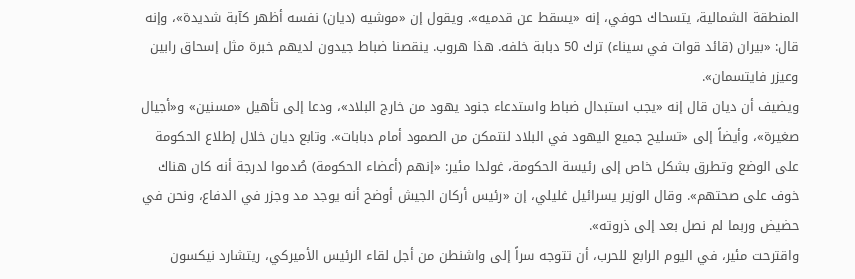المنطقة الشمالية، يتسحاك حوفي، إنه «يسقط عن قدميه». ويقول إن «موشيه (ديان) نفسه أظهر كآبة شديدة»، وإنه قال: «بيران (قائد قوات في سيناء) ترك 50 دبابة خلفه. هذا هروب. ينقصنا ضباط جيدون لديهم خبرة مثل إسحاق رابين وعيزر فايتسمان».
ويضيف أن ديان قال إنه «يجب استبدال ضباط واستدعاء جنود يهود من خارج البلاد»، ودعا إلى تأهيل «مسنين» و«أجيال صغيرة»، وأيضاً إلى «تسليح جميع اليهود في البلاد لنتمكن من الصمود أمام دبابات». وتابع ديان خلال إطلاع الحكومة على الوضع وتطرق بشكل خاص إلى رئيسة الحكومة، غولدا مئير: «إنهم (أعضاء الحكومة) صُدموا لدرجة أنه كان هناك خوف على صحتهم». وقال الوزير يسرائيل غليلي، إن «رئيس أركان الجيش أوضح أنه يوجد مد وجزر في الدفاع، ونحن في حضيض وربما لم نصل بعد إلى ذروته».
واقترحت مئير، في اليوم الرابع للحرب، أن تتوجه سراً إلى واشنطن من أجل لقاء الرئيس الأميركي، ريتشارد نيكسون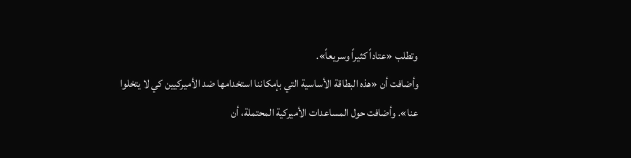وتطلب «عتاداً كثيراً وسريعاً».
وأضافت أن «هذه البطاقة الأساسية التي بإمكاننا استخدامها ضد الأميركيين كي لا يتخلوا عنا». وأضافت حول المساعدات الأميركية المحتملة، أن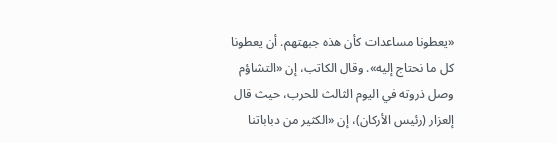«يعطونا مساعدات كأن هذه جبهتهم. أن يعطونا كل ما نحتاج إليه». وقال الكاتب، إن «التشاؤم وصل ذروته في اليوم الثالث للحرب، حيث قال إلعزار (رئيس الأركان)، إن «الكثير من دباباتنا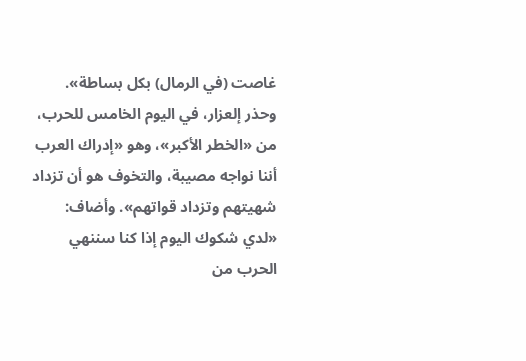غاصت (في الرمال) بكل بساطة».
وحذر إلعزار، في اليوم الخامس للحرب، من «الخطر الأكبر»، وهو «إدراك العرب أننا نواجه مصيبة، والتخوف هو أن تزداد شهيتهم وتزداد قواتهم». وأضاف: «لدي شكوك اليوم إذا كنا سننهي الحرب من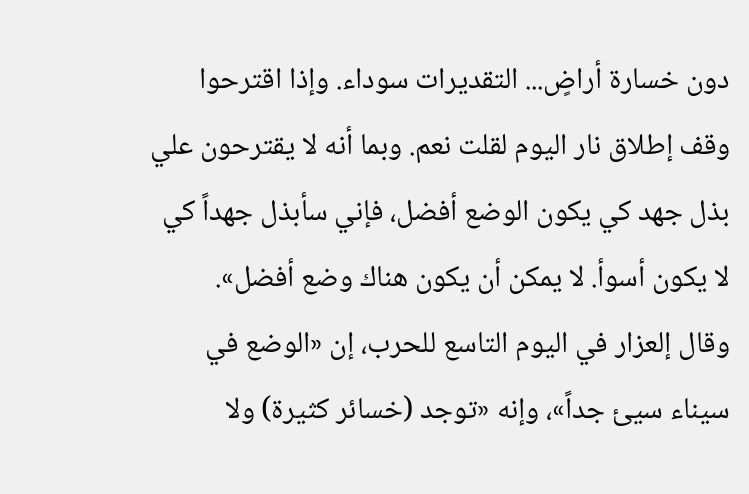دون خسارة أراضٍ... التقديرات سوداء. وإذا اقترحوا وقف إطلاق نار اليوم لقلت نعم. وبما أنه لا يقترحون علي بذل جهد كي يكون الوضع أفضل، فإني سأبذل جهداً كي لا يكون أسوأ. لا يمكن أن يكون هناك وضع أفضل».
وقال إلعزار في اليوم التاسع للحرب، إن «الوضع في سيناء سيئ جداً»، وإنه «توجد (خسائر كثيرة) ولا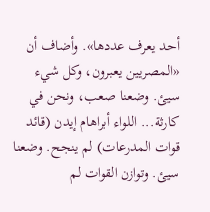أحد يعرف عددها». وأضاف أن «المصريين يعبرون، وكل شيء سيئ. وضعنا صعب، ونحن في كارثة... اللواء أبراهام إيدن (قائد قوات المدرعات) لم ينجح. وضعنا سيئ. وتوازن القوات لم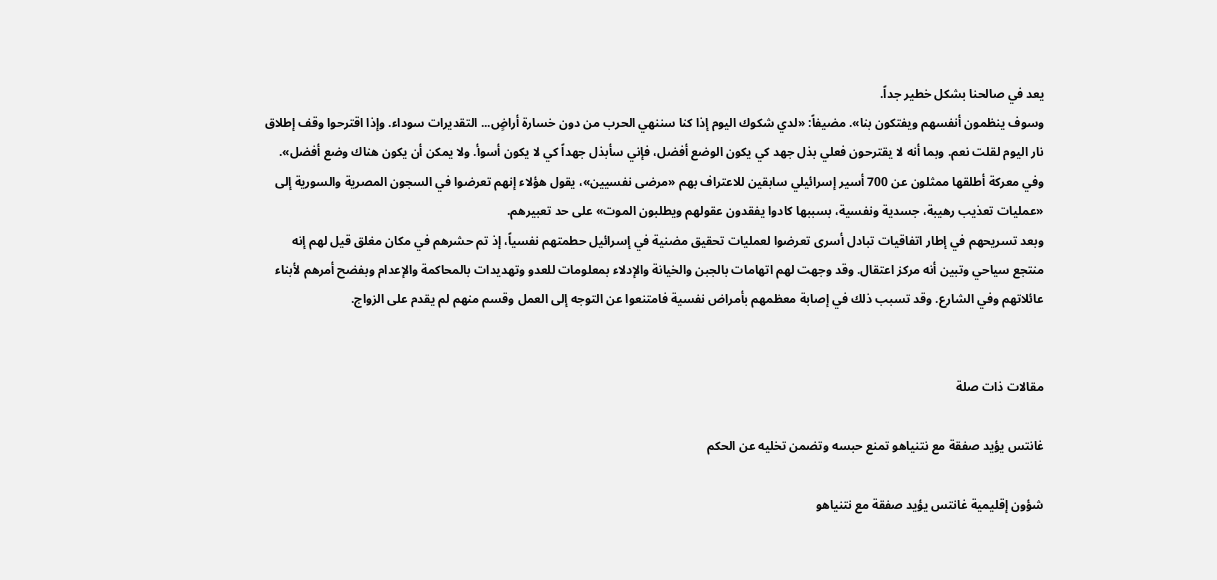يعد في صالحنا بشكل خطير جداً.
وسوف ينظمون أنفسهم ويفتكون بنا». مضيفاً: «لدي شكوك اليوم إذا كنا سننهي الحرب من دون خسارة أراضٍ... التقديرات سوداء. وإذا اقترحوا وقف إطلاق نار اليوم لقلت نعم. وبما أنه لا يقترحون فعلي بذل جهد كي يكون الوضع أفضل، فإني سأبذل جهداً كي لا يكون أسوأ. ولا يمكن أن يكون هناك وضع أفضل».
وفي معركة أطلقها ممثلون عن 700 أسير إسرائيلي سابقين للاعتراف بهم «مرضى نفسيين»، يقول هؤلاء إنهم تعرضوا في السجون المصرية والسورية إلى «عمليات تعذيب رهيبة، جسدية ونفسية، بسببها كادوا يفقدون عقولهم ويطلبون الموت» على حد تعبيرهم.
وبعد تسريحهم في إطار اتفاقيات تبادل أسرى تعرضوا لعمليات تحقيق مضنية في إسرائيل حطمتهم نفسياً، إذ تم حشرهم في مكان مغلق قيل لهم إنه منتجع سياحي وتبين أنه مركز اعتقال. وقد وجهت لهم اتهامات بالجبن والخيانة والإدلاء بمعلومات للعدو وتهديدات بالمحاكمة والإعدام وبفضح أمرهم لأبناء عائلاتهم وفي الشارع. وقد تسبب ذلك في إصابة معظمهم بأمراض نفسية فامتنعوا عن التوجه إلى العمل وقسم منهم لم يقدم على الزواج.


مقالات ذات صلة

غانتس يؤيد صفقة مع نتنياهو تمنع حبسه وتضمن تخليه عن الحكم

شؤون إقليمية غانتس يؤيد صفقة مع نتنياهو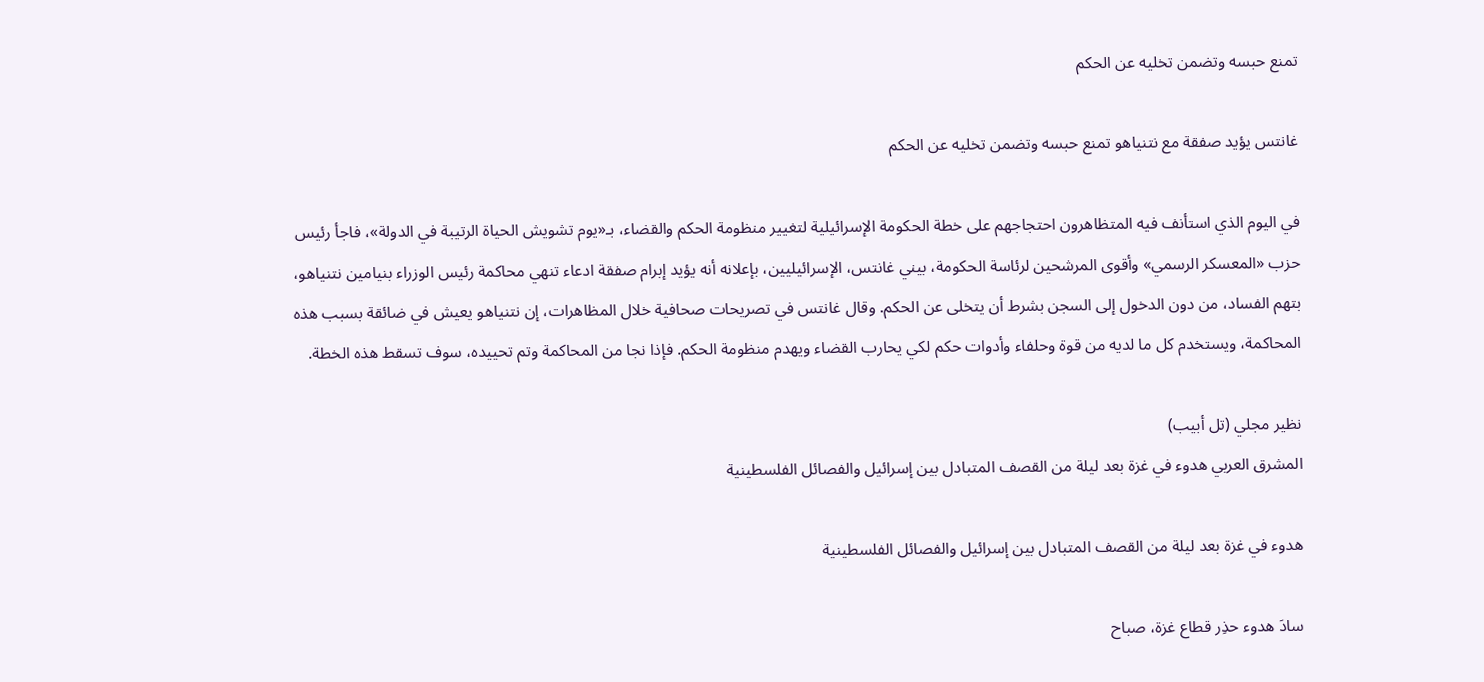تمنع حبسه وتضمن تخليه عن الحكم

غانتس يؤيد صفقة مع نتنياهو تمنع حبسه وتضمن تخليه عن الحكم

في اليوم الذي استأنف فيه المتظاهرون احتجاجهم على خطة الحكومة الإسرائيلية لتغيير منظومة الحكم والقضاء، بـ«يوم تشويش الحياة الرتيبة في الدولة»، فاجأ رئيس حزب «المعسكر الرسمي» وأقوى المرشحين لرئاسة الحكومة، بيني غانتس، الإسرائيليين، بإعلانه أنه يؤيد إبرام صفقة ادعاء تنهي محاكمة رئيس الوزراء بنيامين نتنياهو، بتهم الفساد، من دون الدخول إلى السجن بشرط أن يتخلى عن الحكم. وقال غانتس في تصريحات صحافية خلال المظاهرات، إن نتنياهو يعيش في ضائقة بسبب هذه المحاكمة، ويستخدم كل ما لديه من قوة وحلفاء وأدوات حكم لكي يحارب القضاء ويهدم منظومة الحكم. فإذا نجا من المحاكمة وتم تحييده، سوف تسقط هذه الخطة.

نظير مجلي (تل أبيب)
المشرق العربي هدوء في غزة بعد ليلة من القصف المتبادل بين إسرائيل والفصائل الفلسطينية

هدوء في غزة بعد ليلة من القصف المتبادل بين إسرائيل والفصائل الفلسطينية

سادَ هدوء حذِر قطاع غزة، صباح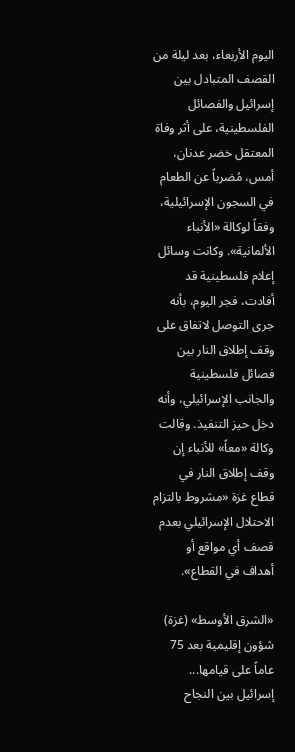اليوم الأربعاء، بعد ليلة من القصف المتبادل بين إسرائيل والفصائل الفلسطينية، على أثر وفاة المعتقل خضر عدنان، أمس، مُضرباً عن الطعام في السجون الإسرائيلية، وفقاً لوكالة «الأنباء الألمانية». وكانت وسائل إعلام فلسطينية قد أفادت، فجر اليوم، بأنه جرى التوصل لاتفاق على وقف إطلاق النار بين فصائل فلسطينية والجانب الإسرائيلي، وأنه دخل حيز التنفيذ. وقالت وكالة «معاً» للأنباء إن وقف إطلاق النار في قطاع غزة «مشروط بالتزام الاحتلال الإسرائيلي بعدم قصف أي مواقع أو أهداف في القطاع».

«الشرق الأوسط» (غزة)
شؤون إقليمية بعد 75 عاماً على قيامها... إسرائيل بين النجاح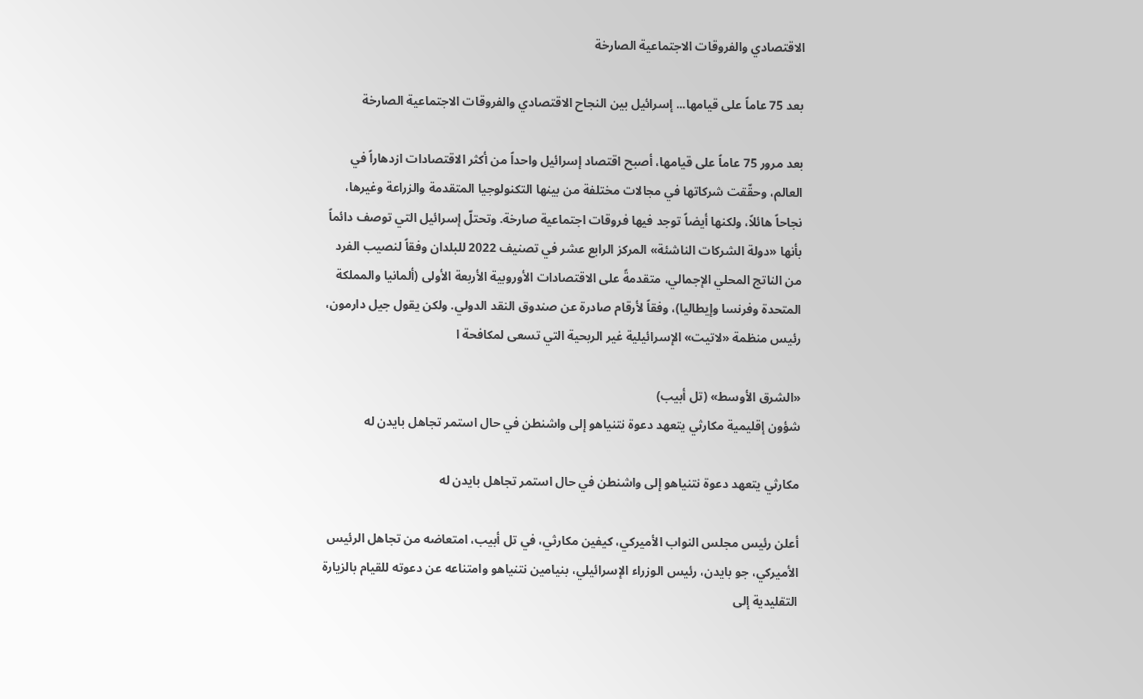الاقتصادي والفروقات الاجتماعية الصارخة

بعد 75 عاماً على قيامها... إسرائيل بين النجاح الاقتصادي والفروقات الاجتماعية الصارخة

بعد مرور 75 عاماً على قيامها، أصبح اقتصاد إسرائيل واحداً من أكثر الاقتصادات ازدهاراً في العالم، وحقّقت شركاتها في مجالات مختلفة من بينها التكنولوجيا المتقدمة والزراعة وغيرها، نجاحاً هائلاً، ولكنها أيضاً توجد فيها فروقات اجتماعية صارخة. وتحتلّ إسرائيل التي توصف دائماً بأنها «دولة الشركات الناشئة» المركز الرابع عشر في تصنيف 2022 للبلدان وفقاً لنصيب الفرد من الناتج المحلي الإجمالي، متقدمةً على الاقتصادات الأوروبية الأربعة الأولى (ألمانيا والمملكة المتحدة وفرنسا وإيطاليا)، وفقاً لأرقام صادرة عن صندوق النقد الدولي. ولكن يقول جيل دارمون، رئيس منظمة «لاتيت» الإسرائيلية غير الربحية التي تسعى لمكافحة ا

«الشرق الأوسط» (تل أبيب)
شؤون إقليمية مكارثي يتعهد دعوة نتنياهو إلى واشنطن في حال استمر تجاهل بايدن له

مكارثي يتعهد دعوة نتنياهو إلى واشنطن في حال استمر تجاهل بايدن له

أعلن رئيس مجلس النواب الأميركي، كيفين مكارثي، في تل أبيب، امتعاضه من تجاهل الرئيس الأميركي، جو بايدن، رئيس الوزراء الإسرائيلي، بنيامين نتنياهو وامتناعه عن دعوته للقيام بالزيارة التقليدية إلى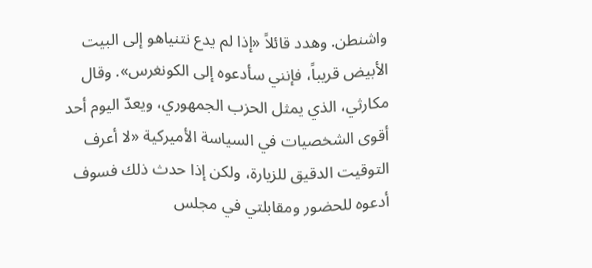واشنطن. وهدد قائلاً «إذا لم يدع نتنياهو إلى البيت الأبيض قريباً، فإنني سأدعوه إلى الكونغرس». وقال مكارثي، الذي يمثل الحزب الجمهوري، ويعدّ اليوم أحد أقوى الشخصيات في السياسة الأميركية «لا أعرف التوقيت الدقيق للزيارة، ولكن إذا حدث ذلك فسوف أدعوه للحضور ومقابلتي في مجلس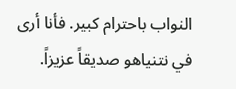النواب باحترام كبير. فأنا أرى في نتنياهو صديقاً عزيزاً.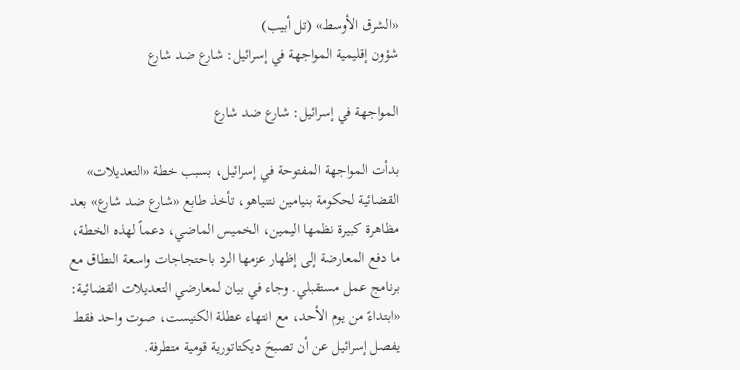«الشرق الأوسط» (تل أبيب)
شؤون إقليمية المواجهة في إسرائيل: شارع ضد شارع

المواجهة في إسرائيل: شارع ضد شارع

بدأت المواجهة المفتوحة في إسرائيل، بسبب خطة «التعديلات» القضائية لحكومة بنيامين نتنياهو، تأخذ طابع «شارع ضد شارع» بعد مظاهرة كبيرة نظمها اليمين، الخميس الماضي، دعماً لهذه الخطة، ما دفع المعارضة إلى إظهار عزمها الرد باحتجاجات واسعة النطاق مع برنامج عمل مستقبلي. وجاء في بيان لمعارضي التعديلات القضائية: «ابتداءً من يوم الأحد، مع انتهاء عطلة الكنيست، صوت واحد فقط يفصل إسرائيل عن أن تصبحَ ديكتاتورية قومية متطرفة.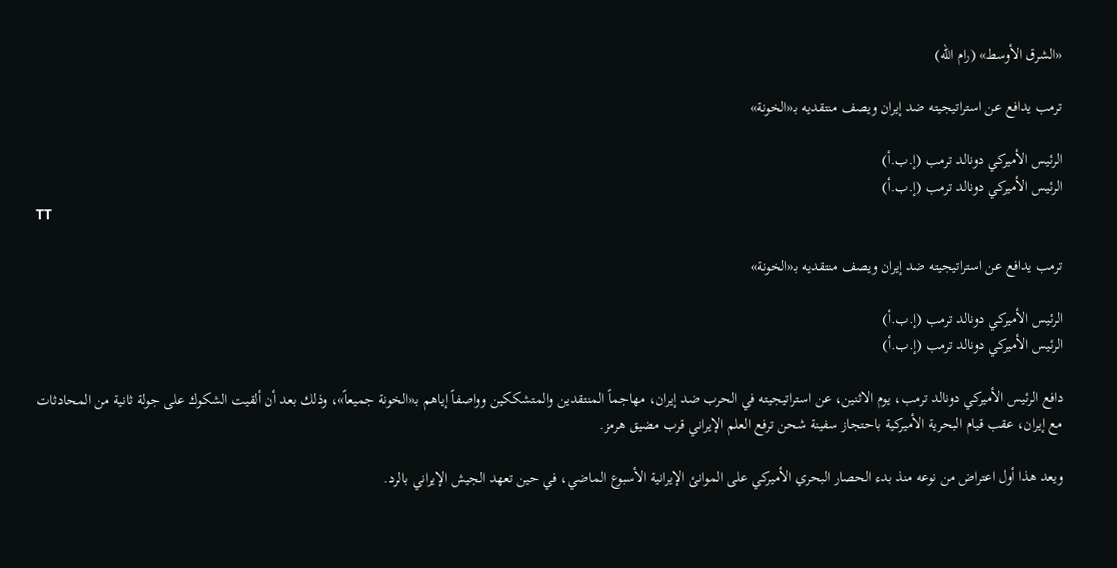«الشرق الأوسط» (رام الله)

ترمب يدافع عن استراتيجيته ضد إيران ويصف منتقديه بـ«الخونة»

الرئيس الأميركي دونالد ترمب (إ.ب.أ)
الرئيس الأميركي دونالد ترمب (إ.ب.أ)
TT

ترمب يدافع عن استراتيجيته ضد إيران ويصف منتقديه بـ«الخونة»

الرئيس الأميركي دونالد ترمب (إ.ب.أ)
الرئيس الأميركي دونالد ترمب (إ.ب.أ)

دافع الرئيس الأميركي دونالد ترمب، يوم الاثنين، عن استراتيجيته في الحرب ضد إيران، مهاجماً المنتقدين والمتشككين وواصفاً إياهم بـ«الخونة جميعاً»، وذلك بعد أن ألقيت الشكوك على جولة ثانية من المحادثات مع إيران، عقب قيام البحرية الأميركية باحتجاز سفينة شحن ترفع العلم الإيراني قرب مضيق هرمز.

ويعد هذا أول اعتراض من نوعه منذ بدء الحصار البحري الأميركي على الموانئ الإيرانية الأسبوع الماضي، في حين تعهد الجيش الإيراني بالرد.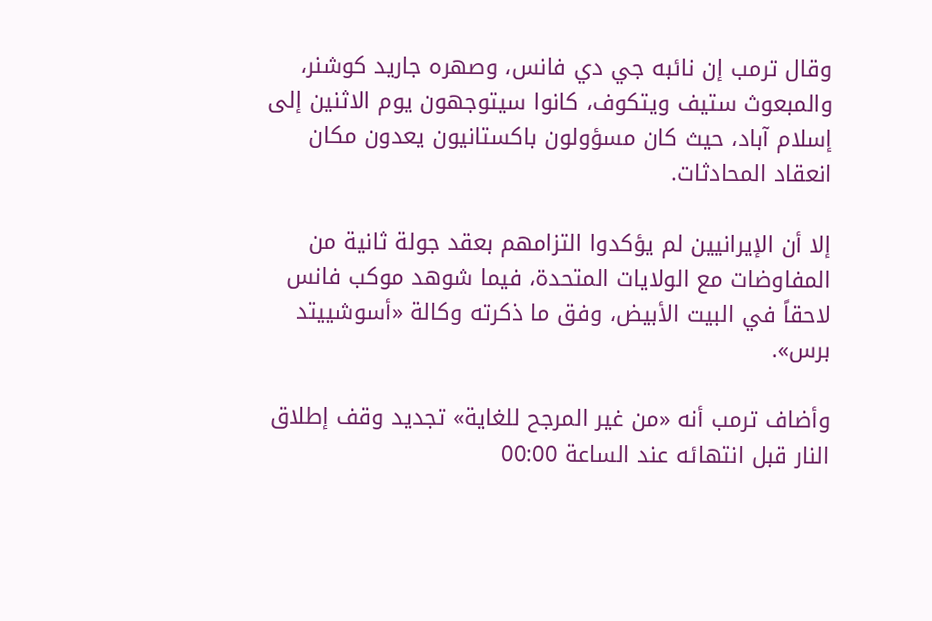وقال ترمب إن نائبه جي دي فانس، وصهره جاريد كوشنر، والمبعوث ستيف ويتكوف، كانوا سيتوجهون يوم الاثنين إلى إسلام آباد، حيث كان مسؤولون باكستانيون يعدون مكان انعقاد المحادثات.

إلا أن الإيرانيين لم يؤكدوا التزامهم بعقد جولة ثانية من المفاوضات مع الولايات المتحدة، فيما شوهد موكب فانس لاحقاً في البيت الأبيض، وفق ما ذكرته وكالة «أسوشييتد برس».

وأضاف ترمب أنه «من غير المرجح للغاية» تجديد وقف إطلاق النار قبل انتهائه عند الساعة 00:00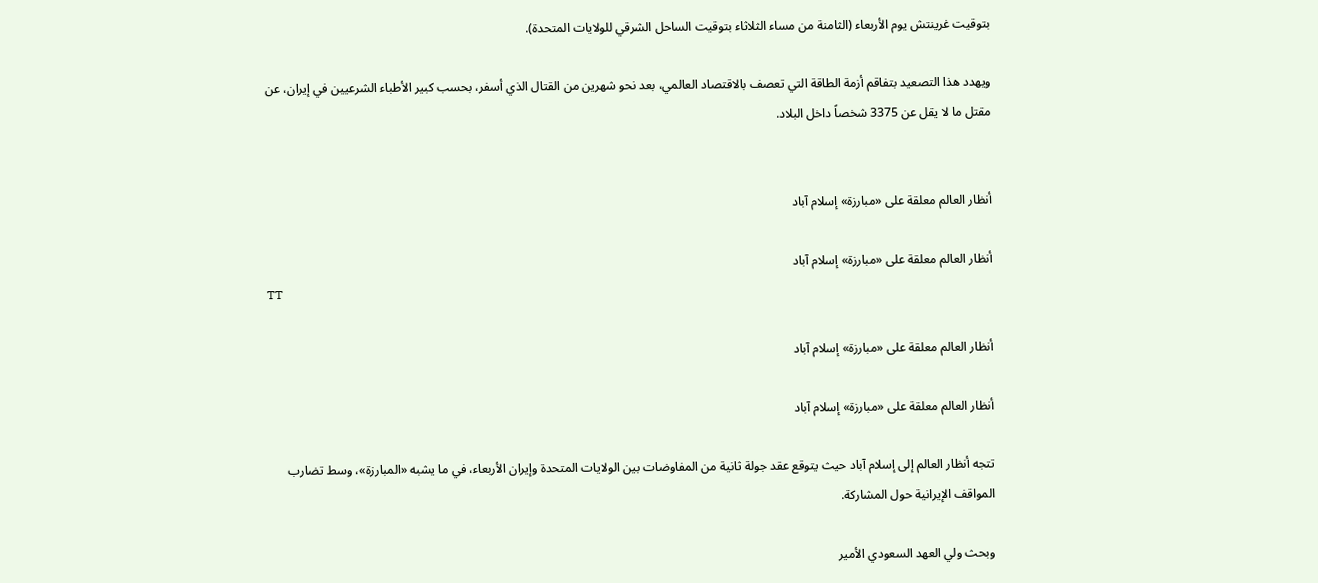بتوقيت غرينتش يوم الأربعاء (الثامنة من مساء الثلاثاء بتوقيت الساحل الشرقي للولايات المتحدة).

ويهدد هذا التصعيد بتفاقم أزمة الطاقة التي تعصف بالاقتصاد العالمي، بعد نحو شهرين من القتال الذي أسفر، بحسب كبير الأطباء الشرعيين في إيران، عن مقتل ما لا يقل عن 3375 شخصاً داخل البلاد.


أنظار العالم معلقة على «مبارزة» إسلام آباد

أنظار العالم معلقة على «مبارزة» إسلام آباد
TT

أنظار العالم معلقة على «مبارزة» إسلام آباد

أنظار العالم معلقة على «مبارزة» إسلام آباد

تتجه أنظار العالم إلى إسلام آباد حيث يتوقع عقد جولة ثانية من المفاوضات بين الولايات المتحدة وإيران الأربعاء، في ما يشبه «المبارزة»، وسط تضارب المواقف الإيرانية حول المشاركة.

وبحث ولي العهد السعودي الأمير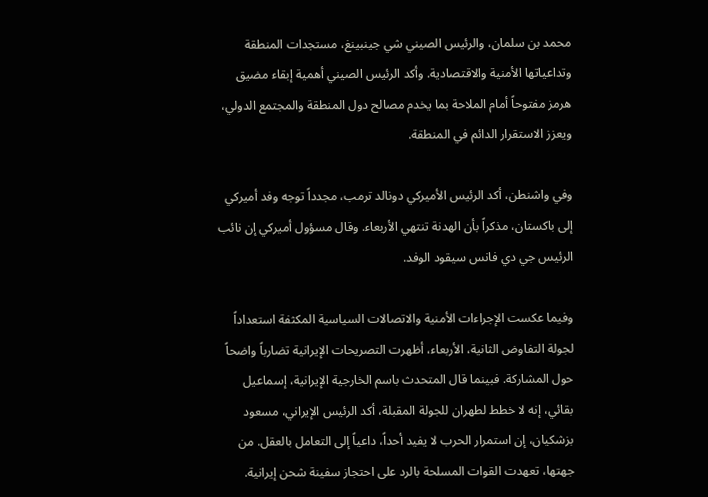محمد بن سلمان، والرئيس الصيني شي جينبينغ، مستجدات المنطقة وتداعياتها الأمنية والاقتصادية. وأكد الرئيس الصيني أهمية إبقاء مضيق هرمز مفتوحاً أمام الملاحة بما يخدم مصالح دول المنطقة والمجتمع الدولي، ويعزز الاستقرار الدائم في المنطقة.

وفي واشنطن، أكد الرئيس الأميركي دونالد ترمب، مجدداً توجه وفد أميركي إلى باكستان، مذكراً بأن الهدنة تنتهي الأربعاء. وقال مسؤول أميركي إن نائب الرئيس جي دي فانس سيقود الوفد.

وفيما عكست الإجراءات الأمنية والاتصالات السياسية المكثفة استعداداً لجولة التفاوض الثانية، الأربعاء، أظهرت التصريحات الإيرانية تضارباً واضحاً حول المشاركة. فبينما قال المتحدث باسم الخارجية الإيرانية، إسماعيل بقائي، إنه لا خطط لطهران للجولة المقبلة، أكد الرئيس الإيراني، مسعود بزشكيان، إن استمرار الحرب لا يفيد أحداً، داعياً إلى التعامل بالعقل. من جهتها، تعهدت القوات المسلحة بالرد على احتجاز سفينة شحن إيرانية.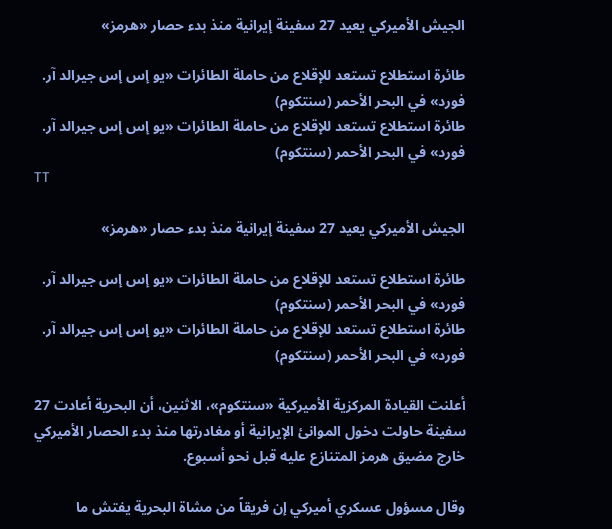الجيش الأميركي يعيد 27 سفينة إيرانية منذ بدء حصار «هرمز»

طائرة استطلاع تستعد للإقلاع من حاملة الطائرات «يو إس إس جيرالد آر. فورد» في البحر الأحمر (سنتكوم)
طائرة استطلاع تستعد للإقلاع من حاملة الطائرات «يو إس إس جيرالد آر. فورد» في البحر الأحمر (سنتكوم)
TT

الجيش الأميركي يعيد 27 سفينة إيرانية منذ بدء حصار «هرمز»

طائرة استطلاع تستعد للإقلاع من حاملة الطائرات «يو إس إس جيرالد آر. فورد» في البحر الأحمر (سنتكوم)
طائرة استطلاع تستعد للإقلاع من حاملة الطائرات «يو إس إس جيرالد آر. فورد» في البحر الأحمر (سنتكوم)

أعلنت القيادة المركزية الأميركية «سنتكوم»، الاثنين، أن البحرية أعادت 27 سفينة حاولت دخول الموانئ الإيرانية أو مغادرتها منذ بدء الحصار الأميركي خارج مضيق هرمز المتنازع عليه قبل نحو أسبوع.

وقال مسؤول عسكري أميركي إن فريقاً من مشاة البحرية يفتش ما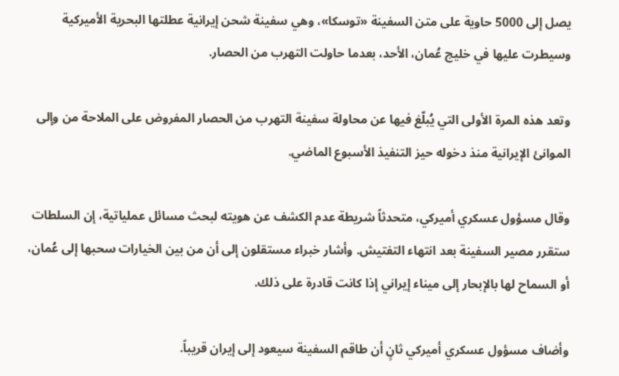يصل إلى 5000 حاوية على متن السفينة «توسكا»، وهي سفينة شحن إيرانية عطلتها البحرية الأميركية وسيطرت عليها في خليج عُمان، الأحد، بعدما حاولت التهرب من الحصار.

وتعد هذه المرة الأولى التي يُبلّغ فيها عن محاولة سفينة التهرب من الحصار المفروض على الملاحة من وإلى الموانئ الإيرانية منذ دخوله حيز التنفيذ الأسبوع الماضي.

وقال مسؤول عسكري أميركي، متحدثاً شريطة عدم الكشف عن هويته لبحث مسائل عملياتية، إن السلطات ستقرر مصير السفينة بعد انتهاء التفتيش. وأشار خبراء مستقلون إلى أن من بين الخيارات سحبها إلى عُمان، أو السماح لها بالإبحار إلى ميناء إيراني إذا كانت قادرة على ذلك.

وأضاف مسؤول عسكري أميركي ثانٍ أن طاقم السفينة سيعود إلى إيران قريباً.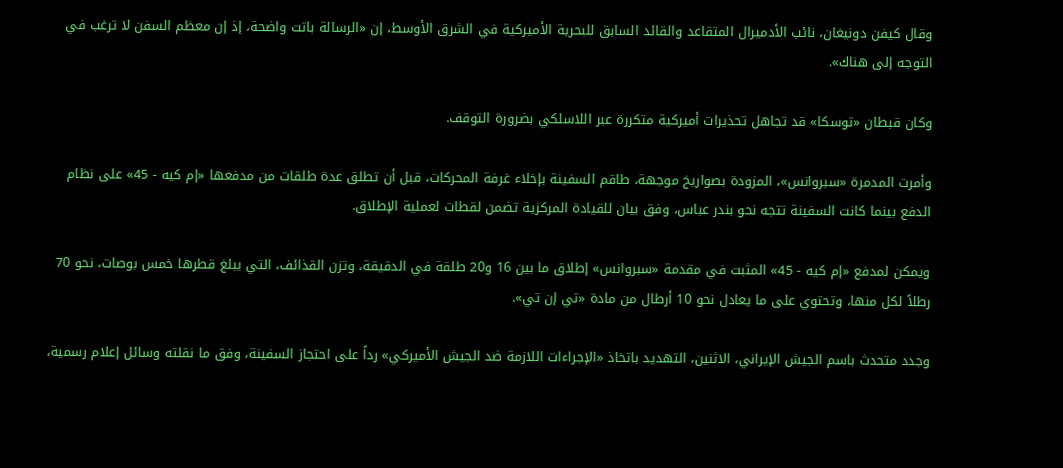وقال كيفن دونيغان، نائب الأدميرال المتقاعد والقائد السابق للبحرية الأميركية في الشرق الأوسط، إن «الرسالة باتت واضحة، إذ إن معظم السفن لا ترغب في التوجه إلى هناك».

وكان قبطان «توسكا» قد تجاهل تحذيرات أميركية متكررة عبر اللاسلكي بضرورة التوقف.

وأمرت المدمرة «سبروانس»، المزودة بصواريخ موجهة، طاقم السفينة بإخلاء غرفة المحركات، قبل أن تطلق عدة طلقات من مدفعها «إم كيه - 45» على نظام الدفع بينما كانت السفينة تتجه نحو بندر عباس، وفق بيان للقيادة المركزية تضمن لقطات لعملية الإطلاق.

ويمكن لمدفع «إم كيه - 45» المثبت في مقدمة «سبروانس» إطلاق ما بين 16 و20 طلقة في الدقيقة، وتزن القذائف، التي يبلغ قطرها خمس بوصات، نحو 70 رطلاً لكل منها، وتحتوي على ما يعادل نحو 10 أرطال من مادة «تي إن تي».

وجدد متحدث باسم الجيش الإيراني، الاثنين، التهديد باتخاذ «الإجراءات اللازمة ضد الجيش الأميركي» رداً على احتجاز السفينة، وفق ما نقلته وسائل إعلام رسمية،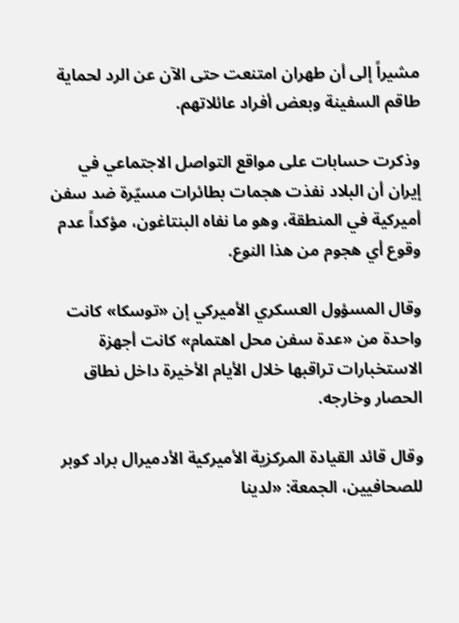مشيراً إلى أن طهران امتنعت حتى الآن عن الرد لحماية طاقم السفينة وبعض أفراد عائلاتهم.

وذكرت حسابات على مواقع التواصل الاجتماعي في إيران أن البلاد نفذت هجمات بطائرات مسيّرة ضد سفن أميركية في المنطقة، وهو ما نفاه البنتاغون، مؤكداً عدم وقوع أي هجوم من هذا النوع.

وقال المسؤول العسكري الأميركي إن «توسكا» كانت واحدة من «عدة سفن محل اهتمام» كانت أجهزة الاستخبارات تراقبها خلال الأيام الأخيرة داخل نطاق الحصار وخارجه.

وقال قائد القيادة المركزية الأميركية الأدميرال براد كوبر للصحافيين، الجمعة: «لدينا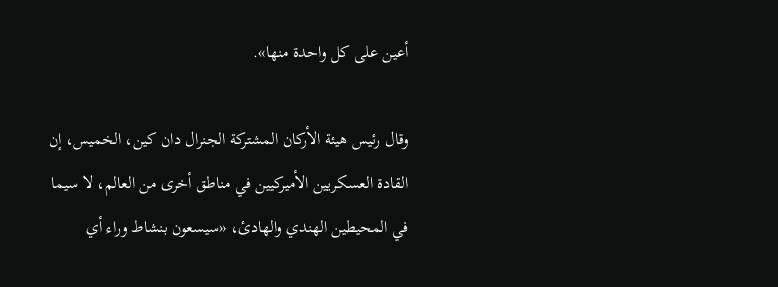أعين على كل واحدة منها».

وقال رئيس هيئة الأركان المشتركة الجنرال دان كين، الخميس، إن القادة العسكريين الأميركيين في مناطق أخرى من العالم، لا سيما في المحيطين الهندي والهادئ، «سيسعون بنشاط وراء أي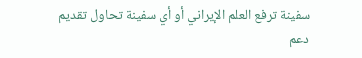سفينة ترفع العلم الإيراني أو أي سفينة تحاول تقديم دعم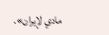مادي لإيران».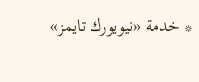* خدمة «نيويورك تايمز»